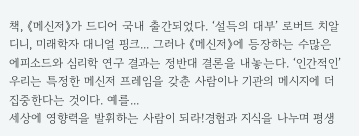책, 《메신저》가 드디어 국내 출간되었다. ‘설득의 대부’ 로버트 치알디니, 미래학자 대니얼 핑크... 그러나 《메신저》에 등장하는 수많은 에피소드와 심리학 연구 결과는 정반대 결론을 내놓는다. ‘인간적인’ 우리는 특정한 메신저 프레임을 갖춘 사람이나 기관의 메시지에 더 집중한다는 것이다. 예를...
세상에 영향력을 발휘하는 사람이 되라!경험과 지식을 나누며 평생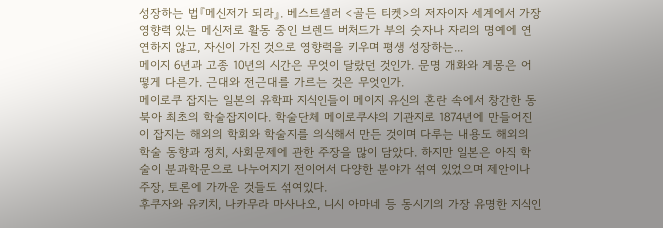성장하는 법『메신저가 되라』. 베스트셀러 <골든 티켓>의 저자이자 세계에서 가장 영향력 있는 메신저로 활동 중인 브렌드 버처드가 부의 숫자나 자리의 명예에 연연하지 않고, 자신이 가진 것으로 영향력을 키우며 평생 성장하는...
메이지 6년과 고종 10년의 시간은 무엇이 달랐던 것인가. 문명 개화와 계몽은 어떻게 다른가. 근대와 전근대를 가르는 것은 무엇인가.
메이로쿠 잡지는 일본의 유학파 지식인들이 메이지 유신의 혼란 속에서 창간한 동북아 최초의 학술잡지이다. 학술단체 메이로쿠샤의 기관지로 1874년에 만들어진 이 잡지는 해외의 학회와 학술지를 의식해서 만든 것이며 다루는 내용도 해외의 학술 동향과 정치, 사회문제에 관한 주장을 많이 담았다. 하지만 일본은 아직 학술이 분과학문으로 나누어지기 전이어서 다양한 분야가 섞여 있었으며 제안이나 주장, 토론에 가까운 것들도 섞여있다.
후쿠자와 유키치, 나카무라 마사나오, 니시 아마네 등 동시기의 가장 유명한 지식인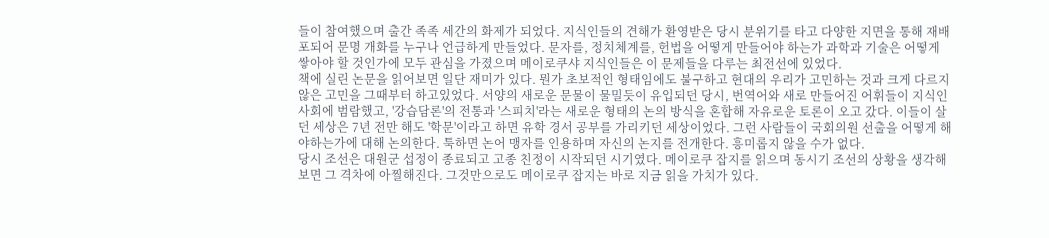들이 참여했으며 출간 족족 세간의 화제가 되었다. 지식인들의 견해가 환영받은 당시 분위기를 타고 다양한 지면을 통해 재배포되어 문명 개화를 누구나 언급하게 만들었다. 문자를, 정치체계를, 헌법을 어떻게 만들어야 하는가 과학과 기술은 어떻게 쌓아야 할 것인가에 모두 관심을 가졌으며 메이로쿠샤 지식인들은 이 문제들을 다루는 최전선에 있었다.
책에 실린 논문을 읽어보면 일단 재미가 있다. 뭔가 초보적인 형태임에도 불구하고 현대의 우리가 고민하는 것과 크게 다르지 않은 고민을 그때부터 하고있었다. 서양의 새로운 문물이 물밀듯이 유입되던 당시, 번역어와 새로 만들어진 어휘들이 지식인 사회에 범람했고, '강습담론'의 전통과 '스피치'라는 새로운 형태의 논의 방식을 혼합해 자유로운 토론이 오고 갔다. 이들이 살던 세상은 7년 전만 해도 '학문'이라고 하면 유학 경서 공부를 가리키던 세상이었다. 그런 사람들이 국회의원 선출을 어떻게 해야하는가에 대해 논의한다. 툭하면 논어 맹자를 인용하며 자신의 논지를 전개한다. 흥미롭지 않을 수가 없다.
당시 조선은 대원군 섭정이 종료되고 고종 친정이 시작되던 시기였다. 메이로쿠 잡지를 읽으며 동시기 조선의 상황을 생각해보면 그 격차에 아찔해진다. 그것만으로도 메이로쿠 잡지는 바로 지금 읽을 가치가 있다.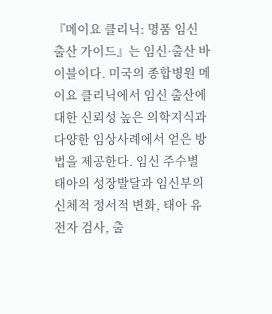『메이요 클리닉: 명품 임신 출산 가이드』는 임신·출산 바이블이다. 미국의 종합병원 메이요 클리닉에서 임신 출산에 대한 신뢰성 높은 의학지식과 다양한 임상사례에서 얻은 방법을 제공한다. 임신 주수별 태아의 성장발달과 임신부의 신체적 정서적 변화, 태아 유전자 검사, 출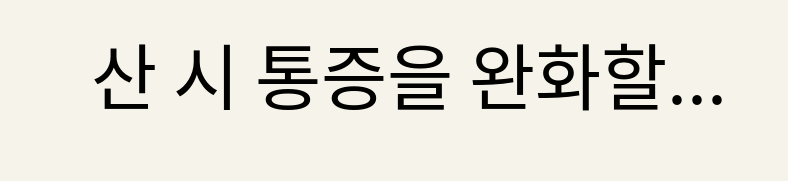산 시 통증을 완화할...